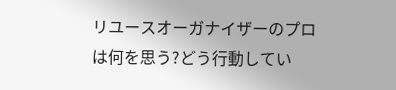リユースオーガナイザーのプロは何を思う?どう行動してい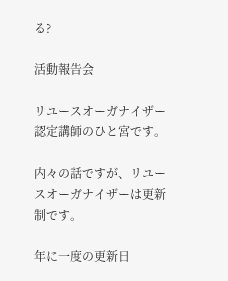る?

活動報告会

リユースオーガナイザー認定講師のひと宮です。

内々の話ですが、リユースオーガナイザーは更新制です。

年に一度の更新日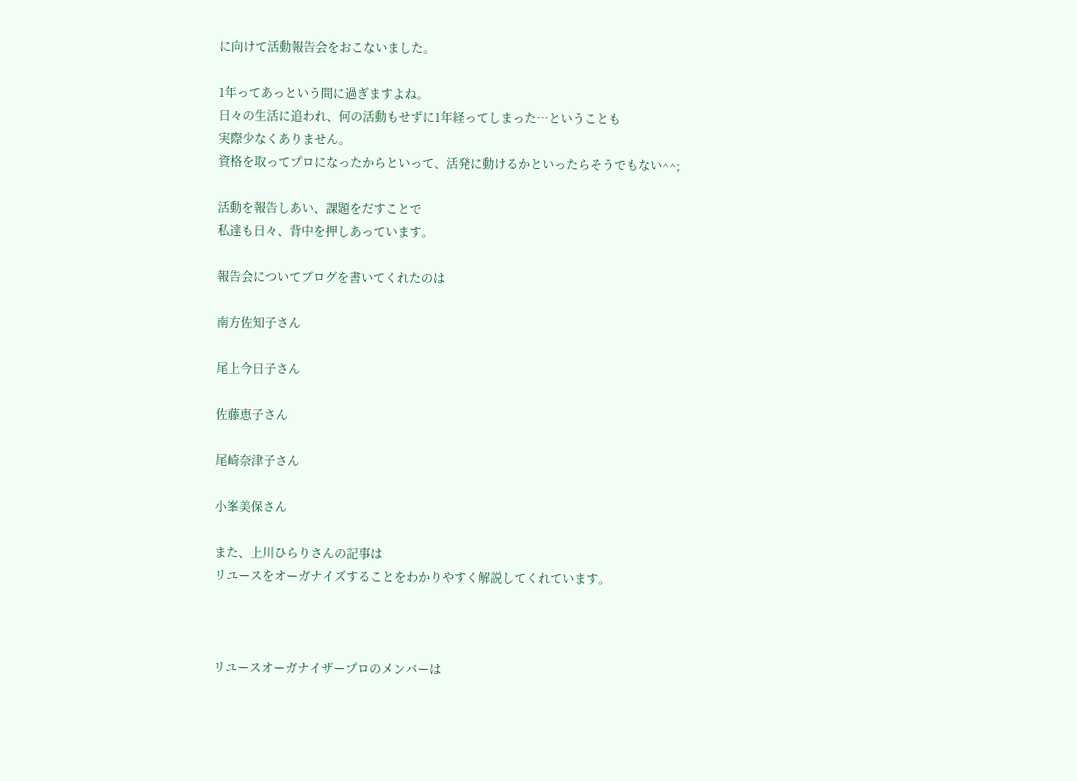に向けて活動報告会をおこないました。

1年ってあっという間に過ぎますよね。
日々の生活に追われ、何の活動もせずに1年経ってしまった…ということも
実際少なくありません。
資格を取ってプロになったからといって、活発に動けるかといったらそうでもない^^;

活動を報告しあい、課題をだすことで
私達も日々、背中を押しあっています。

報告会についてブログを書いてくれたのは

南方佐知子さん

尾上今日子さん

佐藤恵子さん

尾崎奈津子さん

小峯美保さん

また、上川ひらりさんの記事は
リユースをオーガナイズすることをわかりやすく解説してくれています。



リユースオーガナイザープロのメンバーは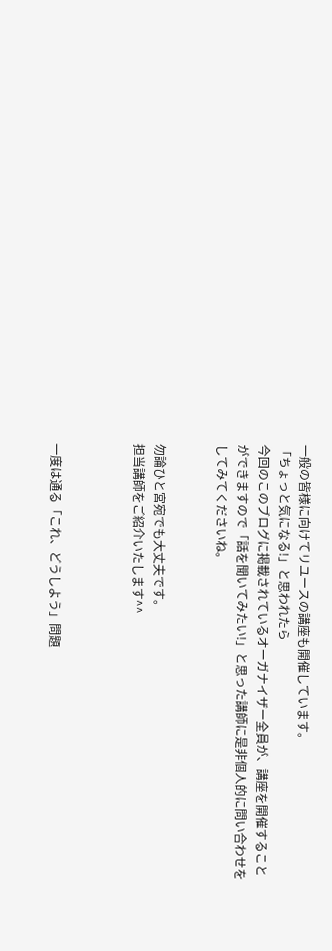一般の皆様に向けてリユースの講座も開催しています。
「ちょっと気になる!」と思われたら
今回のこのブログに掲載されているオーガナイザー全員が、講座を開催することができますので「話を聞いてみたい!」と思った講師に是非個人的に問い合わせをしてみてくださいね。


勿論ひと宮宛でも大丈夫です。
担当講師をご紹介いたします^^



一度は通る「これ、どうしよう」問題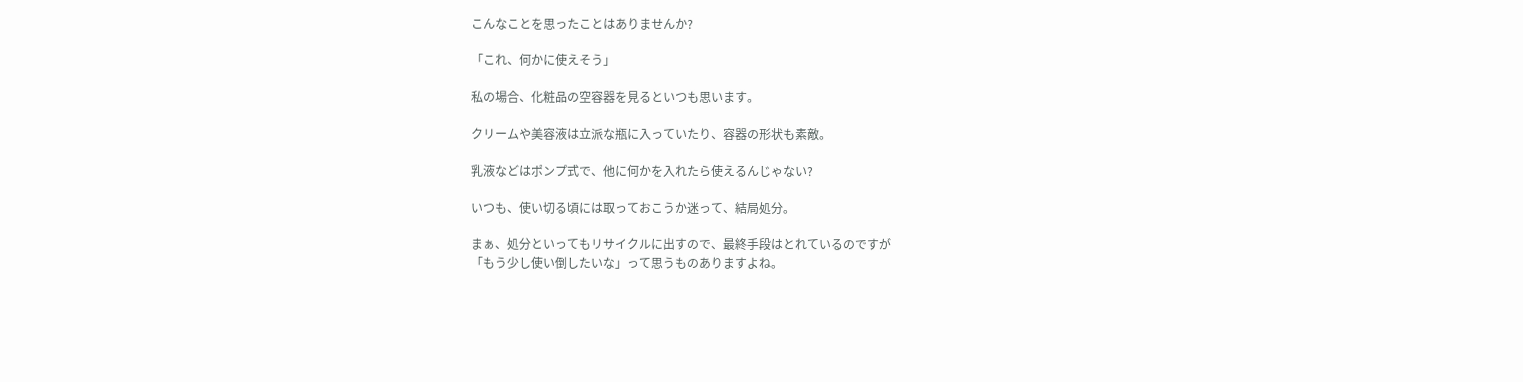こんなことを思ったことはありませんか?

「これ、何かに使えそう」

私の場合、化粧品の空容器を見るといつも思います。

クリームや美容液は立派な瓶に入っていたり、容器の形状も素敵。

乳液などはポンプ式で、他に何かを入れたら使えるんじゃない?

いつも、使い切る頃には取っておこうか迷って、結局処分。

まぁ、処分といってもリサイクルに出すので、最終手段はとれているのですが
「もう少し使い倒したいな」って思うものありますよね。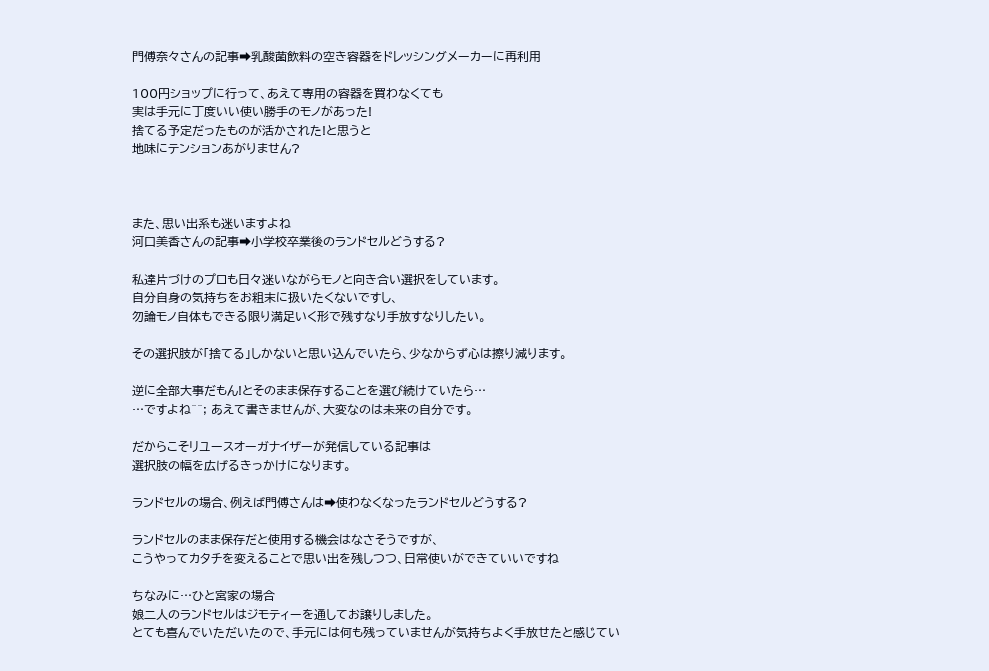門傅奈々さんの記事➡乳酸菌飲料の空き容器をドレッシングメーカーに再利用

100円ショップに行って、あえて専用の容器を買わなくても
実は手元に丁度いい使い勝手のモノがあった!
捨てる予定だったものが活かされた!と思うと
地味にテンションあがりません?



また、思い出系も迷いますよね
河口美香さんの記事➡小学校卒業後のランドセルどうする?

私達片づけのプロも日々迷いながらモノと向き合い選択をしています。
自分自身の気持ちをお粗末に扱いたくないですし、
勿論モノ自体もできる限り満足いく形で残すなり手放すなりしたい。

その選択肢が「捨てる」しかないと思い込んでいたら、少なからず心は擦り減ります。

逆に全部大事だもん!とそのまま保存することを選び続けていたら…
…ですよね^^; あえて書きませんが、大変なのは未来の自分です。

だからこそリユースオーガナイザーが発信している記事は
選択肢の幅を広げるきっかけになります。

ランドセルの場合、例えば門傅さんは➡使わなくなったランドセルどうする?

ランドセルのまま保存だと使用する機会はなさそうですが、
こうやってカタチを変えることで思い出を残しつつ、日常使いができていいですね

ちなみに…ひと宮家の場合
娘二人のランドセルはジモティーを通してお譲りしました。
とても喜んでいただいたので、手元には何も残っていませんが気持ちよく手放せたと感じてい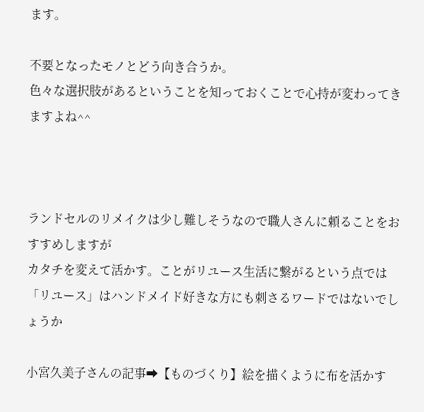ます。

不要となったモノとどう向き合うか。
色々な選択肢があるということを知っておくことで心持が変わってきますよね^^



ランドセルのリメイクは少し難しそうなので職人さんに頼ることをおすすめしますが
カタチを変えて活かす。ことがリユース生活に繋がるという点では
「リユース」はハンドメイド好きな方にも刺さるワードではないでしょうか

小宮久美子さんの記事➡【ものづくり】絵を描くように布を活かす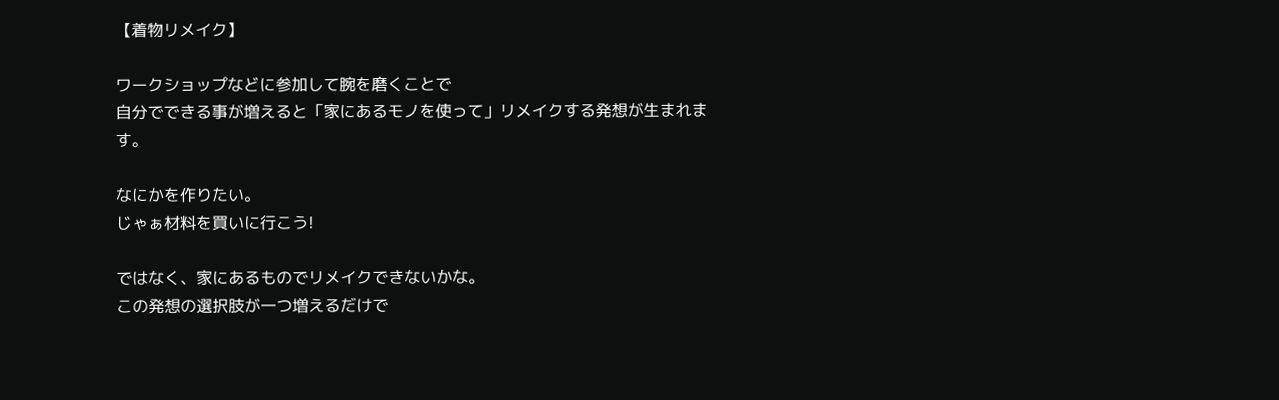【着物リメイク】

ワークショップなどに参加して腕を磨くことで
自分でできる事が増えると「家にあるモノを使って」リメイクする発想が生まれます。

なにかを作りたい。
じゃぁ材料を買いに行こう!

ではなく、家にあるものでリメイクできないかな。
この発想の選択肢が一つ増えるだけで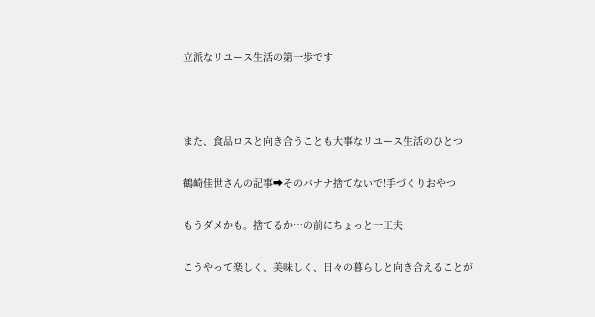立派なリユース生活の第一歩です



また、食品ロスと向き合うことも大事なリユース生活のひとつ

鶴崎佳世さんの記事➡そのバナナ捨てないで!手づくりおやつ

もうダメかも。捨てるか…の前にちょっと一工夫

こうやって楽しく、美味しく、日々の暮らしと向き合えることが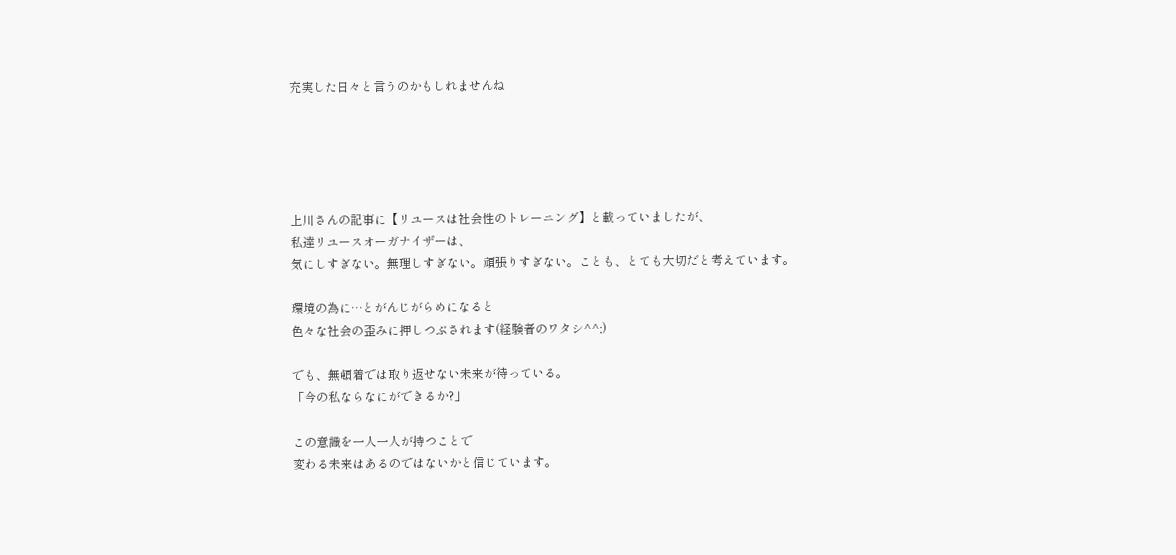充実した日々と言うのかもしれませんね





上川さんの記事に【リユースは社会性のトレーニング】と載っていましたが、
私達リユースオーガナイザーは、
気にしすぎない。無理しすぎない。頑張りすぎない。ことも、とても大切だと考えています。

環境の為に…とがんじがらめになると
色々な社会の歪みに押しつぶされます(経験者のワタシ^^;)

でも、無頓着では取り返せない未来が待っている。
「今の私ならなにができるか?」

この意識を一人一人が持つことで
変わる未来はあるのではないかと信じています。